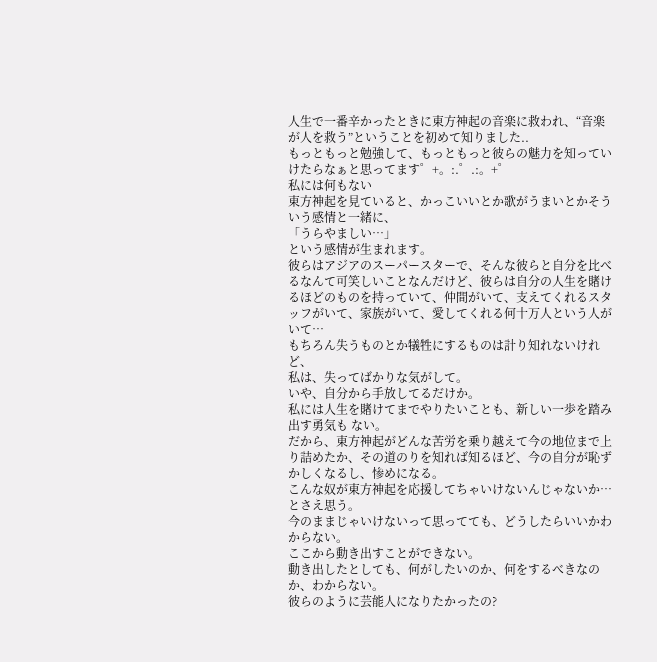人生で一番辛かったときに東方神起の音楽に救われ、“音楽が人を救う”ということを初めて知りました..
もっともっと勉強して、もっともっと彼らの魅力を知っていけたらなぁと思ってます゜+。:.゜.:。+゜
私には何もない
東方神起を見ていると、かっこいいとか歌がうまいとかそういう感情と一緒に、
「うらやましい…」
という感情が生まれます。
彼らはアジアのスーパースターで、そんな彼らと自分を比べるなんて可笑しいことなんだけど、彼らは自分の人生を賭けるほどのものを持っていて、仲間がいて、支えてくれるスタッフがいて、家族がいて、愛してくれる何十万人という人がいて…
もちろん失うものとか犠牲にするものは計り知れないけれど、
私は、失ってばかりな気がして。
いや、自分から手放してるだけか。
私には人生を賭けてまでやりたいことも、新しい一歩を踏み出す勇気も ない。
だから、東方神起がどんな苦労を乗り越えて今の地位まで上り詰めたか、その道のりを知れば知るほど、今の自分が恥ずかしくなるし、惨めになる。
こんな奴が東方神起を応援してちゃいけないんじゃないか…とさえ思う。
今のままじゃいけないって思ってても、どうしたらいいかわからない。
ここから動き出すことができない。
動き出したとしても、何がしたいのか、何をするべきなのか、わからない。
彼らのように芸能人になりたかったの?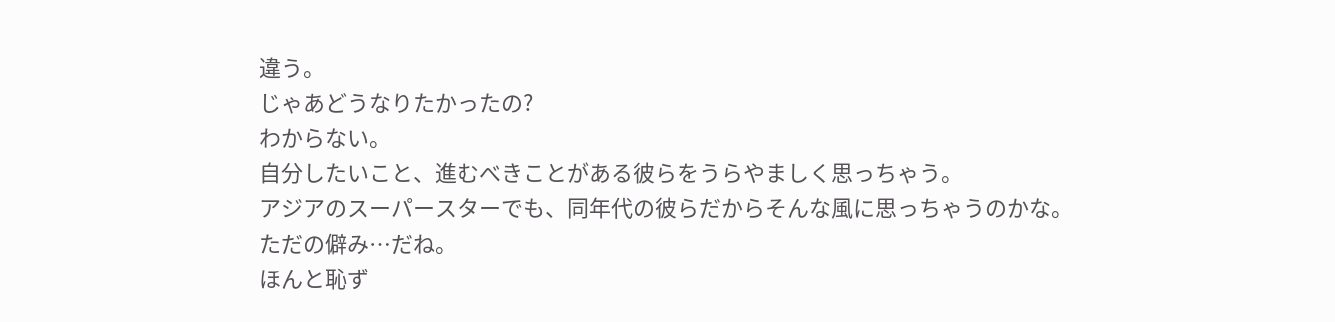違う。
じゃあどうなりたかったの?
わからない。
自分したいこと、進むべきことがある彼らをうらやましく思っちゃう。
アジアのスーパースターでも、同年代の彼らだからそんな風に思っちゃうのかな。
ただの僻み…だね。
ほんと恥ず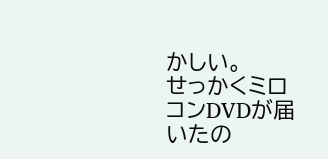かしい。
せっかくミロコンDVDが届いたの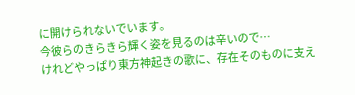に開けられないでいます。
今彼らのきらきら輝く姿を見るのは辛いので…
けれどやっぱり東方神起きの歌に、存在そのものに支え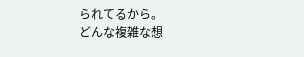られてるから。
どんな複雑な想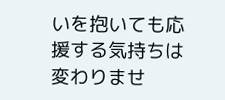いを抱いても応援する気持ちは変わりませ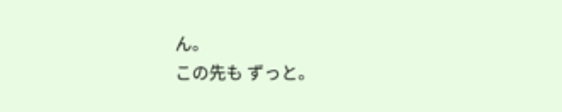ん。
この先も ずっと。